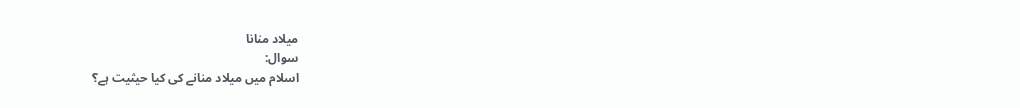میلاد منانا
سوال:
اسلام میں میلاد منانے کی کیا حیثیت ہے؟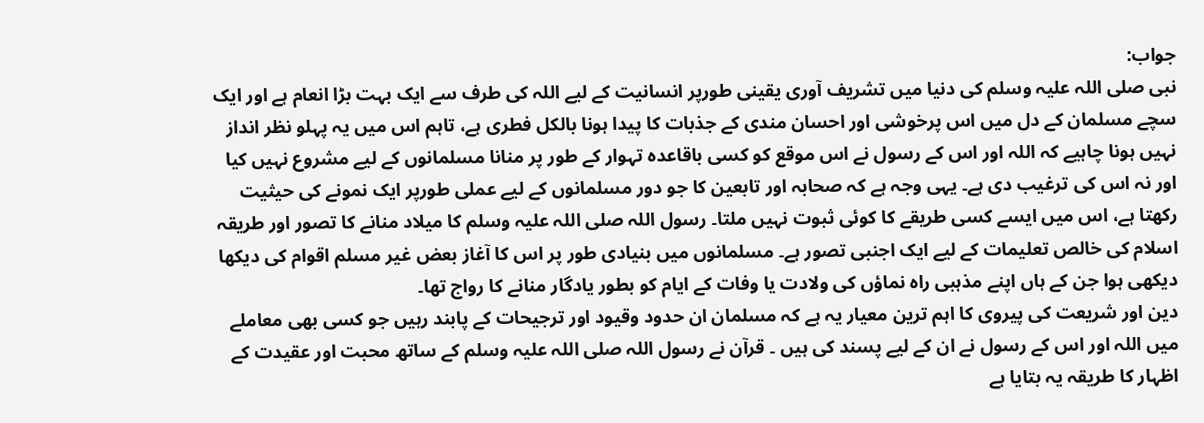جواب:
نبی صلی اللہ علیہ وسلم کی دنیا میں تشریف آوری یقینی طورپر انسانیت کے لیے اللہ کی طرف سے ایک بہت بڑا انعام ہے اور ایک سچے مسلمان کے دل میں اس پرخوشی اور احسان مندی کے جذبات کا پیدا ہونا بالکل فطری ہے، تاہم اس میں یہ پہلو نظر انداز نہیں ہونا چاہیے کہ اللہ اور اس کے رسول نے اس موقع کو کسی باقاعدہ تہوار کے طور پر منانا مسلمانوں کے لیے مشروع نہیں کیا اور نہ اس کی ترغیب دی ہے۔ یہی وجہ ہے کہ صحابہ اور تابعین کا جو دور مسلمانوں کے لیے عملی طورپر ایک نمونے کی حیثیت رکھتا ہے، اس میں ایسے کسی طریقے کا کوئی ثبوت نہیں ملتا۔ رسول اللہ صلی اللہ علیہ وسلم کا میلاد منانے کا تصور اور طریقہ اسلام کی خالص تعلیمات کے لیے ایک اجنبی تصور ہے۔ مسلمانوں میں بنیادی طور پر اس کا آغاز بعض غیر مسلم اقوام کی دیکھا دیکھی ہوا جن کے ہاں اپنے مذہبی راہ نماؤں کی ولادت یا وفات کے ایام کو بطور یادگار منانے کا رواج تھا۔
دین اور شریعت کی پیروی کا اہم ترین معیار یہ ہے کہ مسلمان ان حدود وقیود اور ترجیحات کے پابند رہیں جو کسی بھی معاملے میں اللہ اور اس کے رسول نے ان کے لیے پسند کی ہیں ۔ قرآن نے رسول اللہ صلی اللہ علیہ وسلم کے ساتھ محبت اور عقیدت کے اظہار کا طریقہ یہ بتایا ہے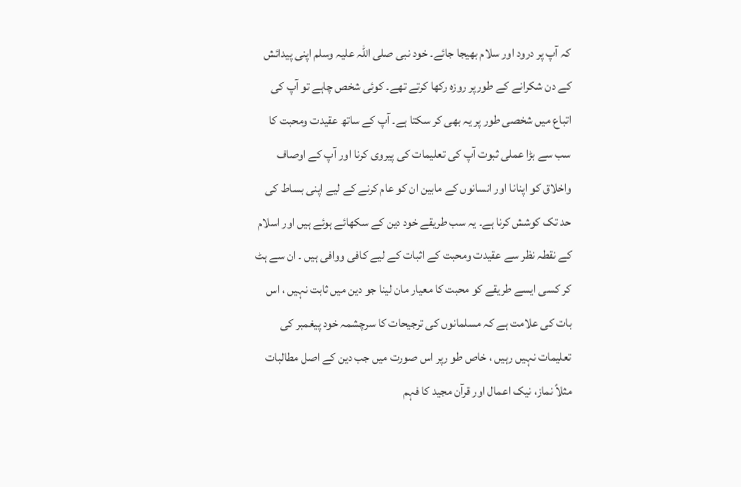کہ آپ پر درود اور سلام بھیجا جائے۔ خود نبی صلی اللہ علیہ وسلم اپنی پیدائش کے دن شکرانے کے طورپر روزہ رکھا کرتے تھے۔ کوئی شخص چاہے تو آپ کی اتباع میں شخصی طور پر یہ بھی کر سکتا ہے۔ آپ کے ساتھ عقیدت ومحبت کا سب سے بڑا عملی ثبوت آپ کی تعلیمات کی پیروی کرنا اور آپ کے اوصاف واخلاق کو اپنانا اور انسانوں کے مابین ان کو عام کرنے کے لیے اپنی بساط کی حد تک کوشش کرنا ہے۔ یہ سب طریقے خود دین کے سکھائے ہوئے ہیں اور اسلام کے نقطہ نظر سے عقیدت ومحبت کے اثبات کے لیے کافی ووافی ہیں ۔ ان سے ہٹ کر کسی ایسے طریقے کو محبت کا معیار مان لینا جو دین میں ثابت نہیں ، اس بات کی علامت ہے کہ مسلمانوں کی ترجیحات کا سرچشمہ خود پیغمبر کی تعلیمات نہیں رہیں ، خاص طو رپر اس صورت میں جب دین کے اصل مطالبات مثلاً نماز، نیک اعمال اور قرآن مجید کا فہم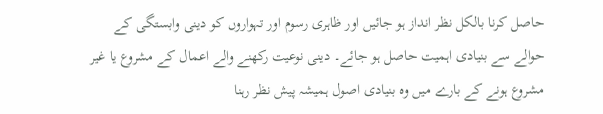حاصل کرنا بالکل نظر انداز ہو جائیں اور ظاہری رسوم اور تہواروں کو دینی وابستگی کے حوالے سے بنیادی اہمیت حاصل ہو جائے۔ دینی نوعیت رکھنے والے اعمال کے مشروع یا غیر مشروع ہونے کے بارے میں وہ بنیادی اصول ہمیشہ پیش نظر رہنا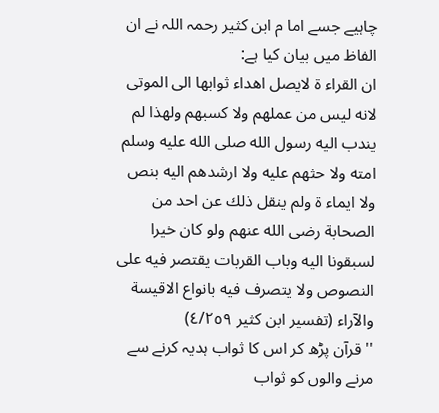چاہیے جسے اما م ابن کثیر رحمہ اللہ نے ان الفاظ میں بیان کیا ہے:
ان القراء ة لايصل اهداء ثوابها الی الموتی لانه ليس من عملهم ولا کسبهم ولهذا لم يندب اليه رسول الله صلی الله عليه وسلم امته ولا حثهم عليه ولا ارشدهم اليه بنص ولا ایماء ة ولم ينقل ذلك عن احد من الصحابة رضی الله عنهم ولو کان خيرا لسبقونا اليه وباب القربات يقتصر فيه علی النصوص ولا يتصرف فيه بانواع الاقيسة والآراء (تفسير ابن کثير ٤/٢٥٩)
''قرآن پڑھ کر اس کا ثواب ہدیہ کرنے سے مرنے والوں کو ثواب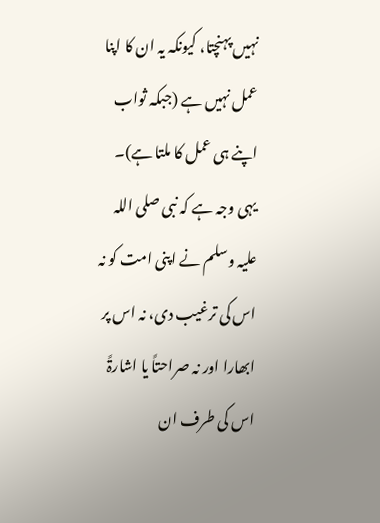نہیں پہنچتا، کیونکہ یہ ان کا اپنا عمل نہیں ہے (جبکہ ثواب اپنے ہی عمل کا ملتا ہے)۔ یہی وجہ ہے کہ نبی صلی اللہ علیہ وسلم نے اپنی امت کو نہ اس کی ترغیب دی، نہ اس پر ابھارا اور نہ صراحتاً یا اشارۃً اس کی طرف ان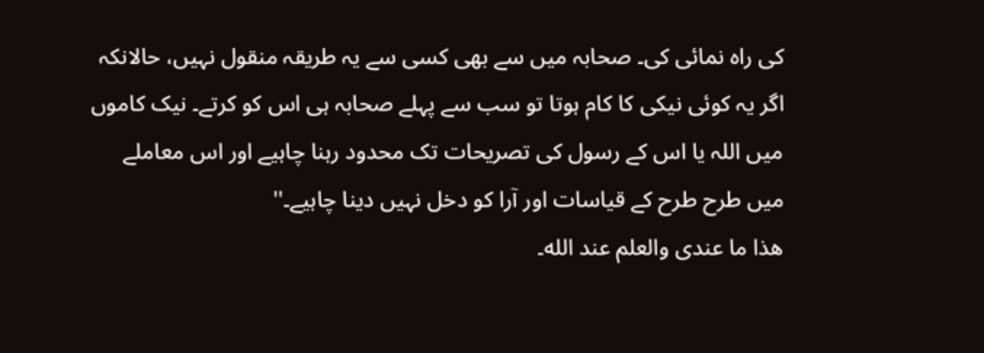کی راہ نمائی کی۔ صحابہ میں سے بھی کسی سے یہ طریقہ منقول نہیں، حالانکہ اگر یہ کوئی نیکی کا کام ہوتا تو سب سے پہلے صحابہ ہی اس کو کرتے۔ نیک کاموں میں اللہ یا اس کے رسول کی تصریحات تک محدود رہنا چاہیے اور اس معاملے میں طرح طرح کے قیاسات اور آرا کو دخل نہیں دینا چاہیے۔''
هذا ما عندی والعلم عند الله۔